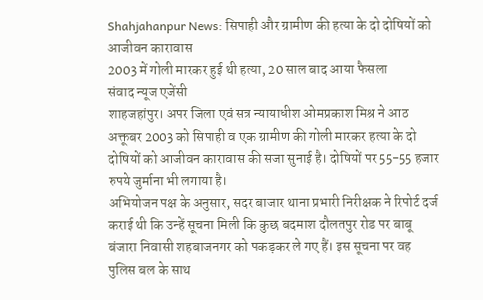Shahjahanpur News: सिपाही और ग्रामीण की हत्या के दो दोषियों को आजीवन कारावास
2003 में गोली मारकर हुई थी हत्या, 20 साल बाद आया फैसला
संवाद न्यूज एजेंसी
शाहजहांपुर। अपर जिला एवं सत्र न्यायाधीश ओमप्रकाश मिश्र ने आठ अक्तूबर 2003 को सिपाही व एक ग्रामीण की गोली मारकर हत्या के दो दोषियों को आजीवन कारावास की सजा सुनाई है। दोषियों पर 55-55 हजार रुपये जुर्माना भी लगाया है।
अभियोजन पक्ष के अनुसार, सदर बाजार थाना प्रभारी निरीक्षक ने रिपोर्ट दर्ज कराई थी कि उन्हें सूचना मिली कि कुछ बदमाश दौलतपुर रोड पर बाबू बंजारा निवासी शहबाजनगर को पकड़कर ले गए हैं। इस सूचना पर वह पुलिस बल के साथ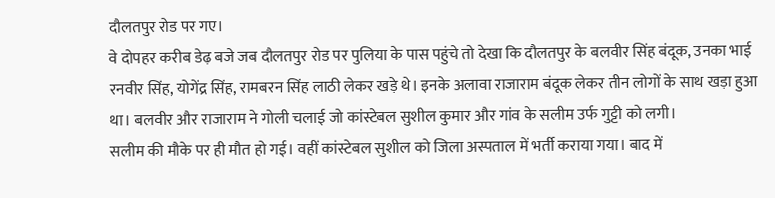दौलतपुर रोड पर गए।
वे दोपहर करीब डेढ़ बजे जब दौलतपुर रोड पर पुलिया के पास पहुंचे तो देखा कि दौलतपुर के बलवीर सिंह बंदूक, उनका भाई रनवीर सिंह, योगेंद्र सिंह, रामबरन सिंह लाठी लेकर खड़े थे। इनके अलावा राजाराम बंदूक लेकर तीन लोगों के साथ खड़ा हुआ था। बलवीर और राजाराम ने गोली चलाई जो कांस्टेबल सुशील कुमार और गांव के सलीम उर्फ गुट्टी को लगी।
सलीम की मौके पर ही मौत हो गई। वहीं कांस्टेबल सुशील को जिला अस्पताल में भर्ती कराया गया। बाद में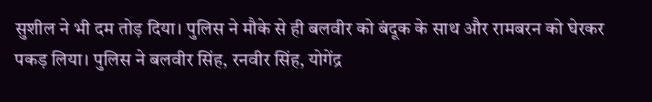सुशील ने भी दम तोड़ दिया। पुलिस ने मौके से ही बलवीर को बंदूक के साथ और रामबरन को घेरकर पकड़ लिया। पुलिस ने बलवीर सिंह, रनवीर सिंह, योगेंद्र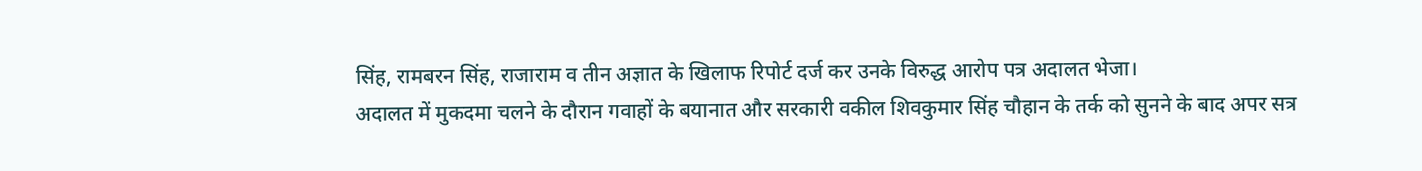सिंह, रामबरन सिंह, राजाराम व तीन अज्ञात के खिलाफ रिपोर्ट दर्ज कर उनके विरुद्ध आरोप पत्र अदालत भेजा।
अदालत में मुकदमा चलने के दौरान गवाहों के बयानात और सरकारी वकील शिवकुमार सिंह चौहान के तर्क को सुनने के बाद अपर सत्र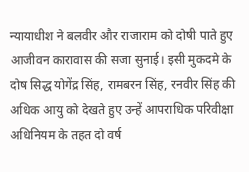न्यायाधीश ने बलवीर और राजाराम को दोषी पाते हुए आजीवन कारावास की सजा सुनाई। इसी मुकदमे के दोष सिद्ध योगेंद्र सिंह, रामबरन सिंह, रनवीर सिंह की अधिक आयु को देखते हुए उन्हें आपराधिक परिवीक्षा अधिनियम के तहत दो वर्ष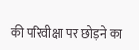की परिवीक्षा पर छोड़ने का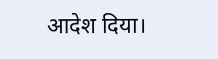आदेश दिया।